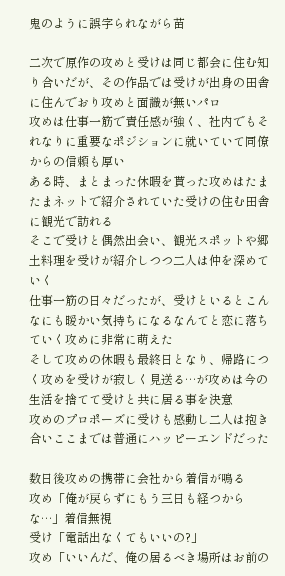鬼のように誤字られながら苗

二次で原作の攻めと受けは同じ都会に住む知り合いだが、その作品では受けが出身の田舎に住んでおり攻めと面識が無いパロ
攻めは仕事一筋で責任感が強く、社内でもそれなりに重要なポジションに就いていて同僚からの信頼も厚い
ある時、まとまった休暇を貰った攻めはたまたまネットで紹介されていた受けの住む田舎に観光で訪れる
そこで受けと偶然出会い、観光スポットや郷土料理を受けが紹介しつつ二人は仲を深めていく
仕事一筋の日々だったが、受けといるとこんなにも暖かい気持ちになるなんてと恋に落ちていく攻めに非常に萌えた
そして攻めの休暇も最終日となり、帰路につく攻めを受けが寂しく見送る…が攻めは今の生活を捨てて受けと共に居る事を決意
攻めのプロポーズに受けも感動し二人は抱き合いここまでは普通にハッピーエンドだった

数日後攻めの携帯に会社から着信が鳴る
攻め「俺が戻らずにもう三日も経つからな…」着信無視
受け「電話出なくてもいいの?」
攻め「いいんだ、俺の居るべき場所はお前の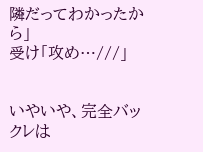隣だってわかったから」
受け「攻め…///」


いやいや、完全バックレは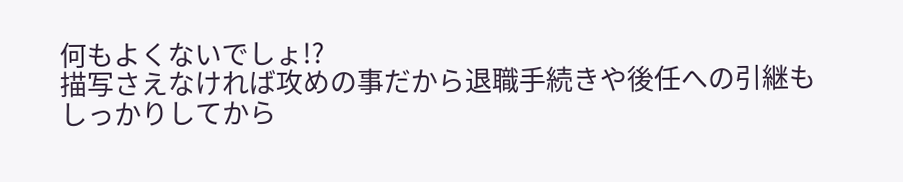何もよくないでしょ!?
描写さえなければ攻めの事だから退職手続きや後任への引継もしっかりしてから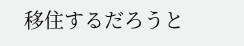移住するだろうと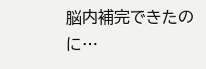脳内補完できたのに…